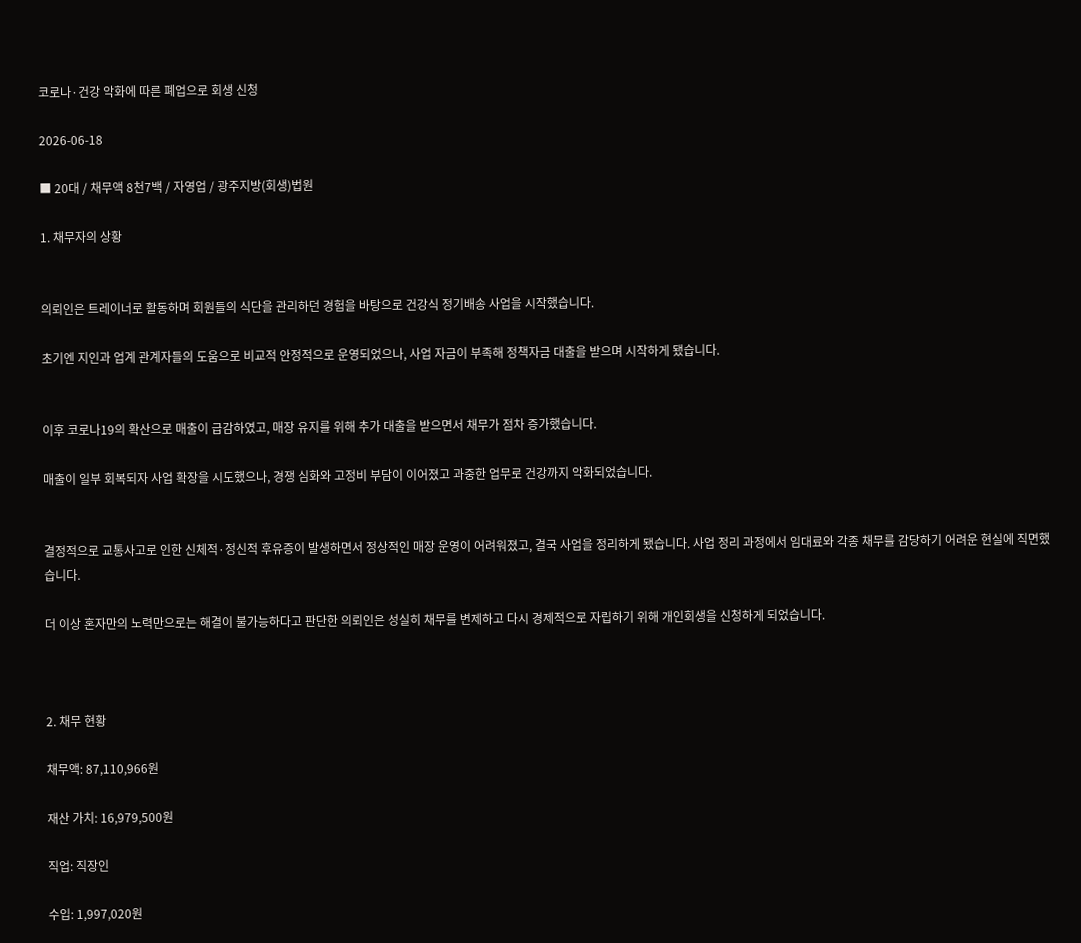코로나·건강 악화에 따른 폐업으로 회생 신청

2026-06-18

■ 20대 / 채무액 8천7백 / 자영업 / 광주지방(회생)법원

1. 채무자의 상황


의뢰인은 트레이너로 활동하며 회원들의 식단을 관리하던 경험을 바탕으로 건강식 정기배송 사업을 시작했습니다.

초기엔 지인과 업계 관계자들의 도움으로 비교적 안정적으로 운영되었으나, 사업 자금이 부족해 정책자금 대출을 받으며 시작하게 됐습니다.


이후 코로나19의 확산으로 매출이 급감하였고, 매장 유지를 위해 추가 대출을 받으면서 채무가 점차 증가했습니다.

매출이 일부 회복되자 사업 확장을 시도했으나, 경쟁 심화와 고정비 부담이 이어졌고 과중한 업무로 건강까지 악화되었습니다.


결정적으로 교통사고로 인한 신체적·정신적 후유증이 발생하면서 정상적인 매장 운영이 어려워졌고, 결국 사업을 정리하게 됐습니다. 사업 정리 과정에서 임대료와 각종 채무를 감당하기 어려운 현실에 직면했습니다.

더 이상 혼자만의 노력만으로는 해결이 불가능하다고 판단한 의뢰인은 성실히 채무를 변제하고 다시 경제적으로 자립하기 위해 개인회생을 신청하게 되었습니다.



2. 채무 현황

채무액: 87,110,966원

재산 가치: 16,979,500원

직업: 직장인

수입: 1,997,020원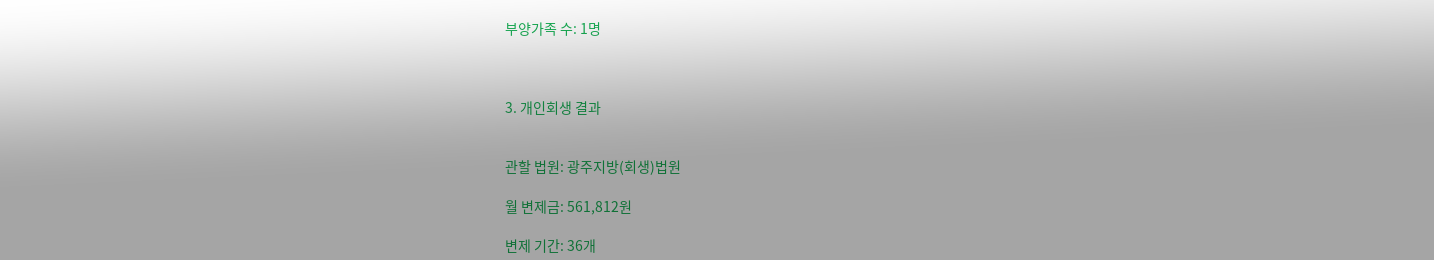부양가족 수: 1명



3. 개인회생 결과


관할 법원: 광주지방(회생)법원

월 변제금: 561,812원

변제 기간: 36개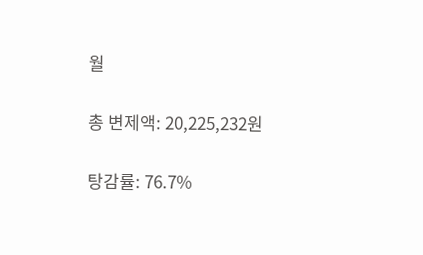월

총 변제액: 20,225,232원

탕감률: 76.7%